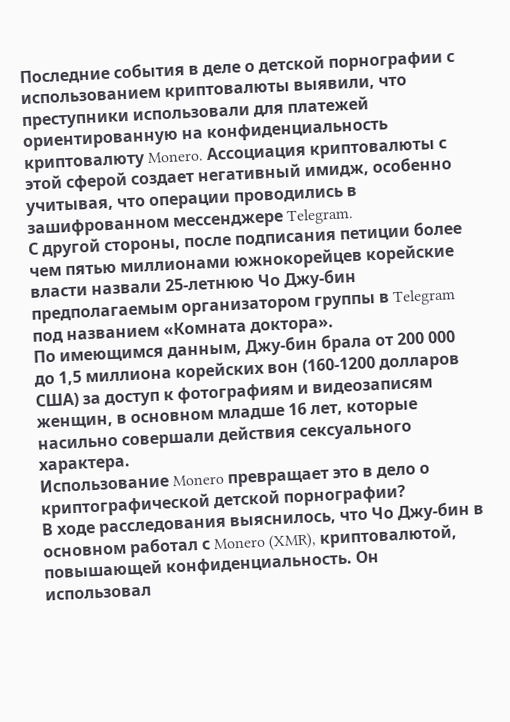Последние события в деле о детской порнографии с использованием криптовалюты выявили, что преступники использовали для платежей ориентированную на конфиденциальность криптовалюту Monero. Ассоциация криптовалюты с этой сферой создает негативный имидж, особенно учитывая, что операции проводились в зашифрованном мессенджере Telegram.
С другой стороны, после подписания петиции более чем пятью миллионами южнокорейцев корейские власти назвали 25-летнюю Чо Джу-бин предполагаемым организатором группы в Telegram под названием «Комната доктора».
По имеющимся данным, Джу-бин брала от 200 000 до 1,5 миллиона корейских вон (160-1200 долларов США) за доступ к фотографиям и видеозаписям женщин, в основном младше 16 лет, которые насильно совершали действия сексуального характера.
Использование Monero превращает это в дело о криптографической детской порнографии?
В ходе расследования выяснилось, что Чо Джу-бин в основном работал с Monero (XMR), криптовалютой, повышающей конфиденциальность. Он использовал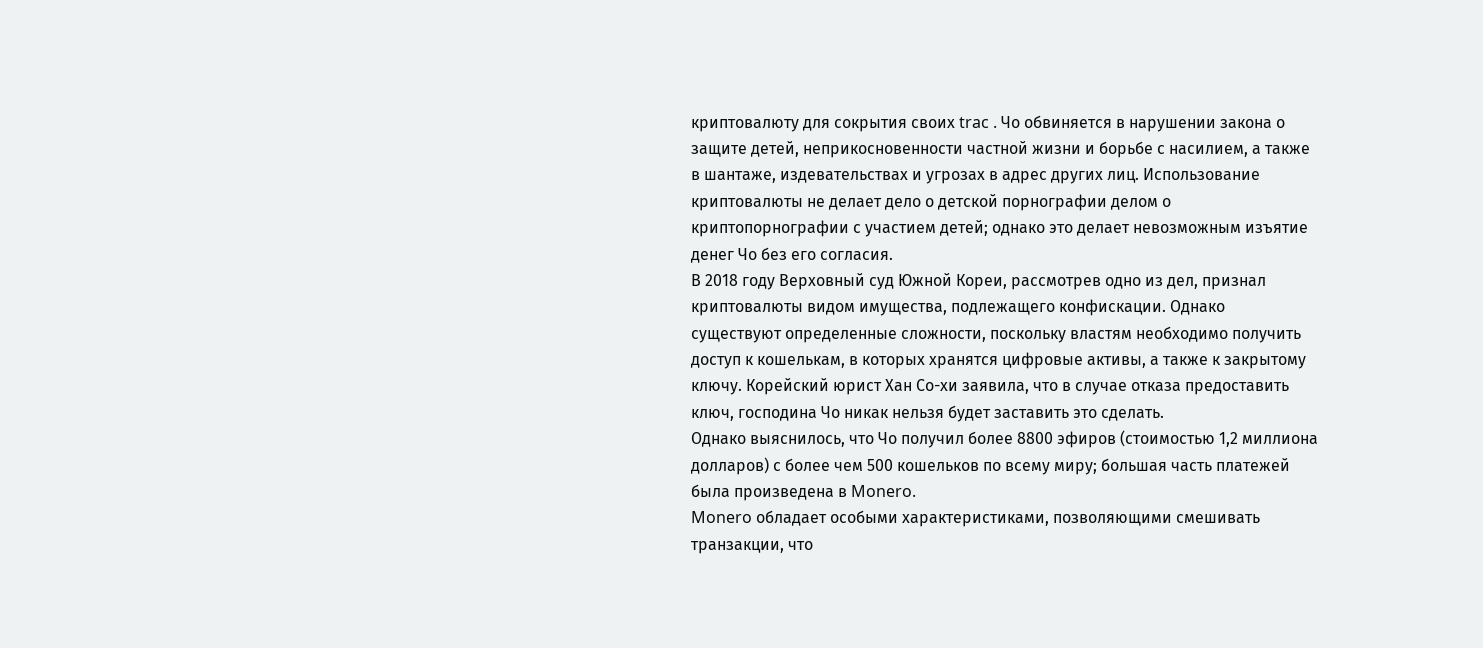криптовалюту для сокрытия своих trac . Чо обвиняется в нарушении закона о защите детей, неприкосновенности частной жизни и борьбе с насилием, а также в шантаже, издевательствах и угрозах в адрес других лиц. Использование криптовалюты не делает дело о детской порнографии делом о криптопорнографии с участием детей; однако это делает невозможным изъятие денег Чо без его согласия.
В 2018 году Верховный суд Южной Кореи, рассмотрев одно из дел, признал криптовалюты видом имущества, подлежащего конфискации. Однако существуют определенные сложности, поскольку властям необходимо получить доступ к кошелькам, в которых хранятся цифровые активы, а также к закрытому ключу. Корейский юрист Хан Со-хи заявила, что в случае отказа предоставить ключ, господина Чо никак нельзя будет заставить это сделать.
Однако выяснилось, что Чо получил более 8800 эфиров (стоимостью 1,2 миллиона долларов) с более чем 500 кошельков по всему миру; большая часть платежей была произведена в Monero.
Monero обладает особыми характеристиками, позволяющими смешивать транзакции, что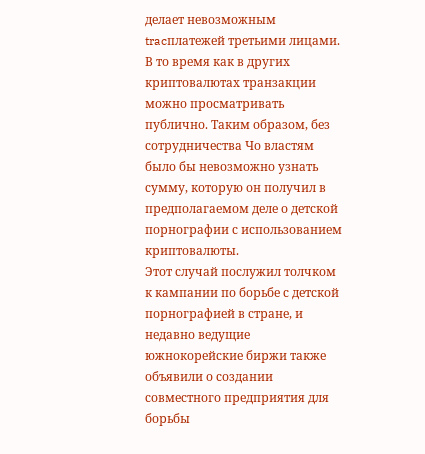делает невозможным tracплатежей третьими лицами. В то время как в других криптовалютах транзакции можно просматривать публично. Таким образом, без сотрудничества Чо властям было бы невозможно узнать сумму, которую он получил в предполагаемом деле о детской порнографии с использованием криптовалюты.
Этот случай послужил толчком к кампании по борьбе с детской порнографией в стране, и недавно ведущие южнокорейские биржи также объявили о создании совместного предприятия для борьбы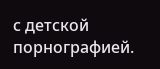с детской порнографией.